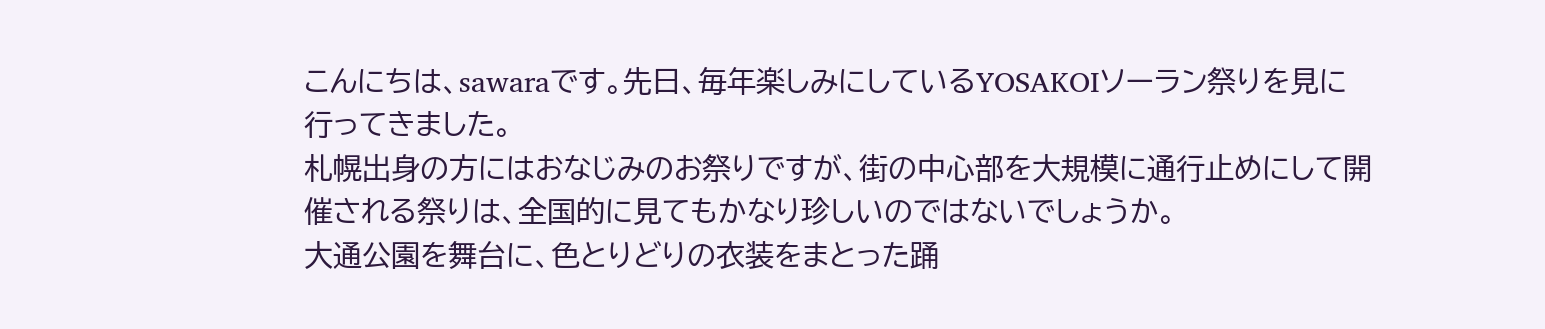こんにちは、sawaraです。先日、毎年楽しみにしているYOSAKOIソーラン祭りを見に行ってきました。
札幌出身の方にはおなじみのお祭りですが、街の中心部を大規模に通行止めにして開催される祭りは、全国的に見てもかなり珍しいのではないでしょうか。
大通公園を舞台に、色とりどりの衣装をまとった踊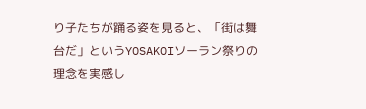り子たちが踊る姿を見ると、「街は舞台だ」というYOSAKOIソーラン祭りの理念を実感し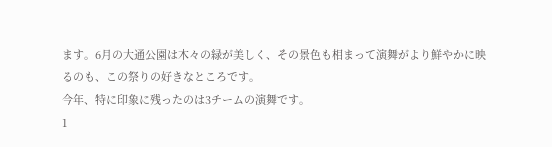ます。6月の大通公園は木々の緑が美しく、その景色も相まって演舞がより鮮やかに映るのも、この祭りの好きなところです。
今年、特に印象に残ったのは3チームの演舞です。
1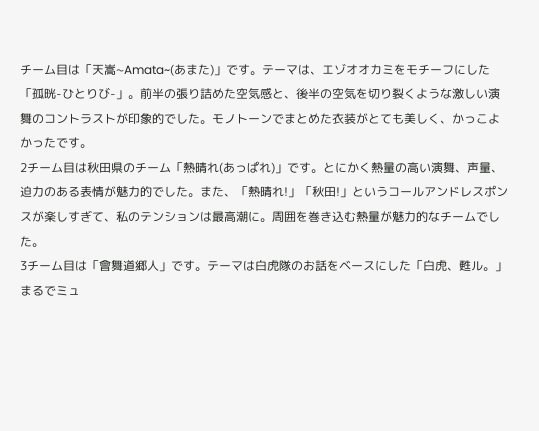チーム目は「天嵩~Amata~(あまた)」です。テーマは、エゾオオカミをモチーフにした「孤晄-ひとりび-」。前半の張り詰めた空気感と、後半の空気を切り裂くような激しい演舞のコントラストが印象的でした。モノトーンでまとめた衣装がとても美しく、かっこよかったです。
2チーム目は秋田県のチーム「熱晴れ(あっぱれ)」です。とにかく熱量の高い演舞、声量、迫力のある表情が魅力的でした。また、「熱晴れ!」「秋田!」というコールアンドレスポンスが楽しすぎて、私のテンションは最高潮に。周囲を巻き込む熱量が魅力的なチームでした。
3チーム目は「會舞道郷人」です。テーマは白虎隊のお話をベースにした「白虎、甦ル。」まるでミュ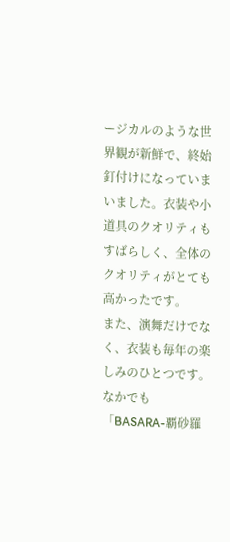ージカルのような世界観が新鮮で、終始釘付けになっていまいました。衣装や小道具のクオリティもすばらしく、全体のクオリティがとても高かったです。
また、演舞だけでなく、衣装も毎年の楽しみのひとつです。なかでも「BASARA-覇砂羅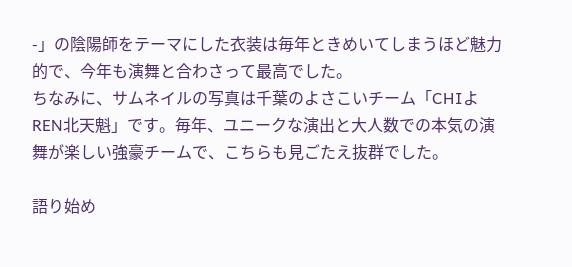-」の陰陽師をテーマにした衣装は毎年ときめいてしまうほど魅力的で、今年も演舞と合わさって最高でした。
ちなみに、サムネイルの写真は千葉のよさこいチーム「CHIよREN北天魁」です。毎年、ユニークな演出と大人数での本気の演舞が楽しい強豪チームで、こちらも見ごたえ抜群でした。

語り始め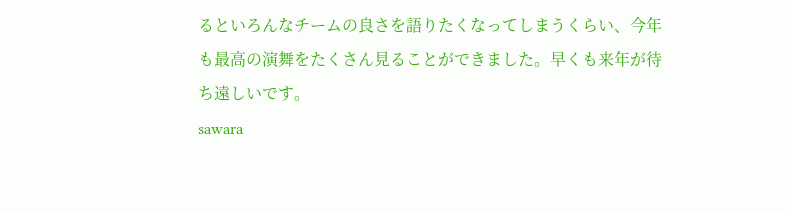るといろんなチームの良さを語りたくなってしまうくらい、今年も最高の演舞をたくさん見ることができました。早くも来年が待ち遠しいです。
sawara